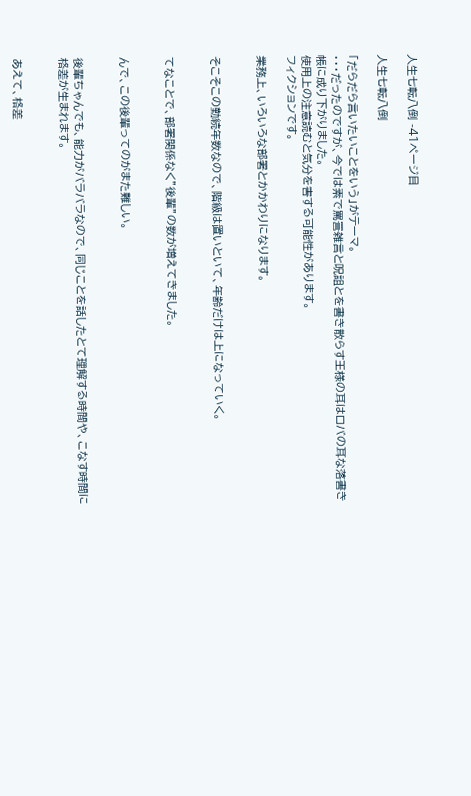人生七転八倒 -41ページ目

人生七転八倒

「だらだら言いたいことをいう」がテーマ。
・・・だったのですが、今では素で罵詈雑言と呪詛とを書き散らす王様の耳はロバの耳な落書き帳に成り下がりました。
使用上の注意読むと気分を害する可能性があります。
フィクションです。

業務上、いろいろな部署とかかわりになります。


そこそこの勤続年数なので、階級は置いといて、年齢だけは上になっていく。


てなことで、部署関係なく”後輩”の数が増えてきました。


んで、この後輩ってのがまた難しい。


後輩ちゃんでも、能力がバラバラなので、同じことを話したとて理解する時間や、こなす時間に格差が生まれます。


あえて、格差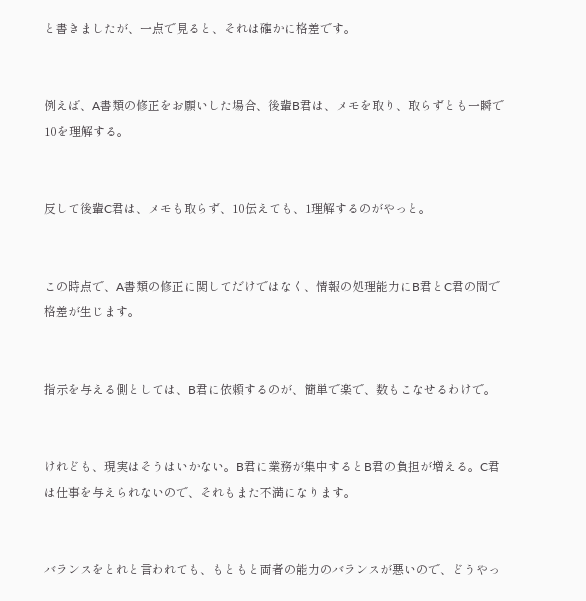と書きましたが、一点で見ると、それは確かに格差です。


例えば、A書類の修正をお願いした場合、後輩B君は、メモを取り、取らずとも一瞬で10を理解する。


反して後輩C君は、メモも取らず、10伝えても、1理解するのがやっと。


この時点で、A書類の修正に関してだけではなく、情報の処理能力にB君とC君の間で格差が生じます。


指示を与える側としては、B君に依頼するのが、簡単で楽で、数もこなせるわけで。


けれども、現実はそうはいかない。B君に業務が集中するとB君の負担が増える。C君は仕事を与えられないので、それもまた不満になります。


バランスをとれと言われても、もともと両者の能力のバランスが悪いので、どうやっ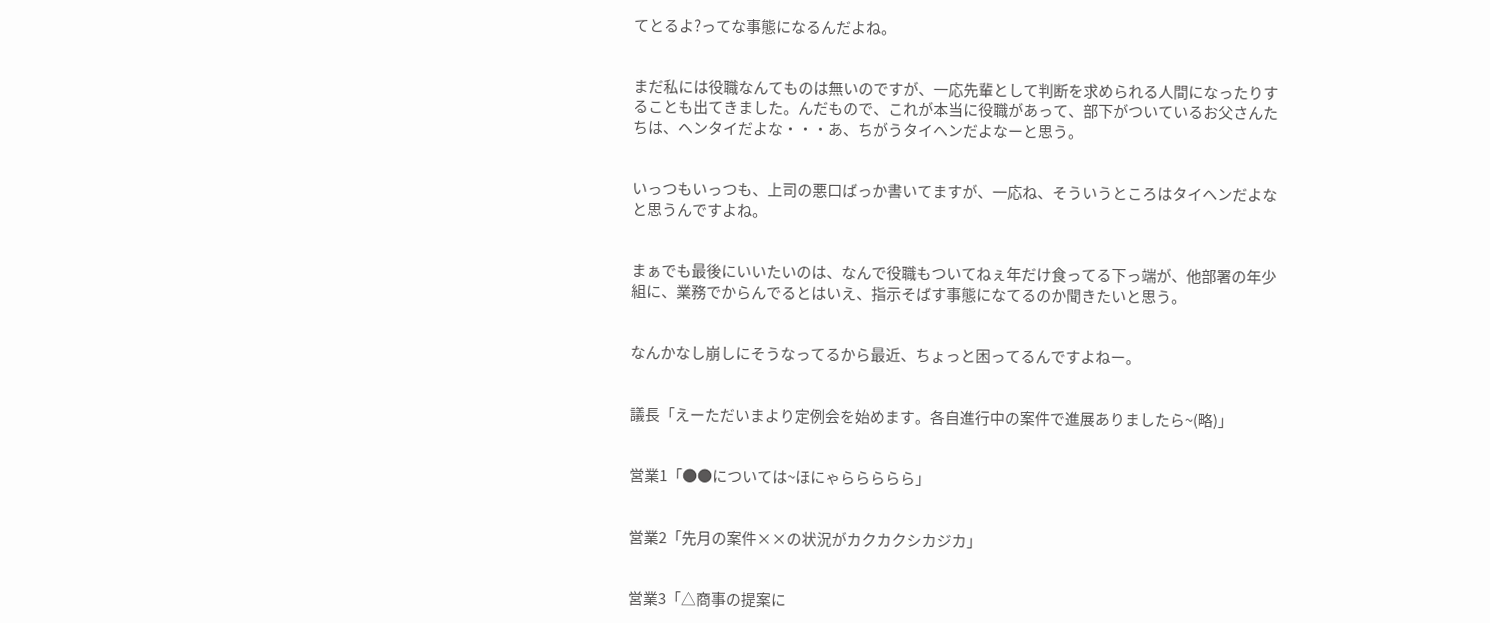てとるよ?ってな事態になるんだよね。


まだ私には役職なんてものは無いのですが、一応先輩として判断を求められる人間になったりすることも出てきました。んだもので、これが本当に役職があって、部下がついているお父さんたちは、ヘンタイだよな・・・あ、ちがうタイヘンだよなーと思う。


いっつもいっつも、上司の悪口ばっか書いてますが、一応ね、そういうところはタイヘンだよなと思うんですよね。


まぁでも最後にいいたいのは、なんで役職もついてねぇ年だけ食ってる下っ端が、他部署の年少組に、業務でからんでるとはいえ、指示そばす事態になてるのか聞きたいと思う。


なんかなし崩しにそうなってるから最近、ちょっと困ってるんですよねー。


議長「えーただいまより定例会を始めます。各自進行中の案件で進展ありましたら~(略)」


営業1「●●については~ほにゃららららら」


営業2「先月の案件××の状況がカクカクシカジカ」


営業3「△商事の提案に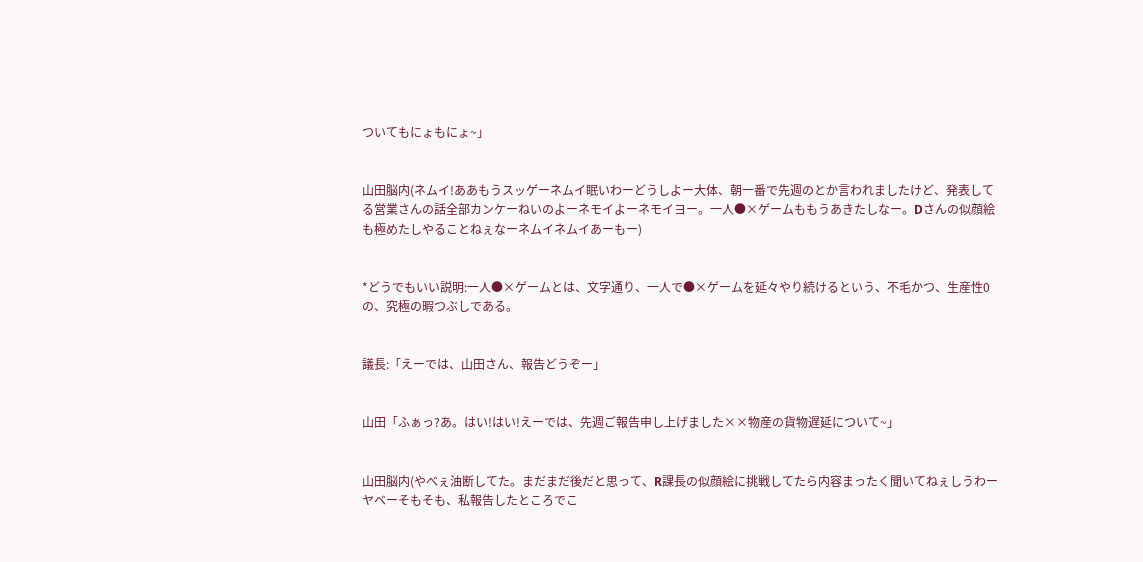ついてもにょもにょ~」


山田脳内(ネムイ!ああもうスッゲーネムイ眠いわーどうしよー大体、朝一番で先週のとか言われましたけど、発表してる営業さんの話全部カンケーねいのよーネモイよーネモイヨー。一人●×ゲームももうあきたしなー。Dさんの似顔絵も極めたしやることねぇなーネムイネムイあーもー)


*どうでもいい説明:一人●×ゲームとは、文字通り、一人で●×ゲームを延々やり続けるという、不毛かつ、生産性0の、究極の暇つぶしである。


議長:「えーでは、山田さん、報告どうぞー」


山田「ふぁっ?あ。はい!はい!えーでは、先週ご報告申し上げました××物産の貨物遅延について~」


山田脳内(やべぇ油断してた。まだまだ後だと思って、R課長の似顔絵に挑戦してたら内容まったく聞いてねぇしうわーヤベーそもそも、私報告したところでこ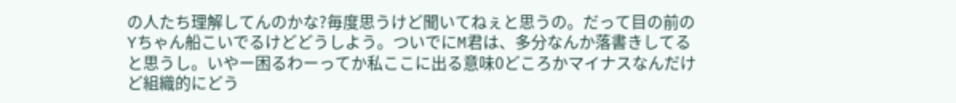の人たち理解してんのかな?毎度思うけど聞いてねぇと思うの。だって目の前のYちゃん船こいでるけどどうしよう。ついでにM君は、多分なんか落書きしてると思うし。いやー困るわーってか私ここに出る意味0どころかマイナスなんだけど組織的にどう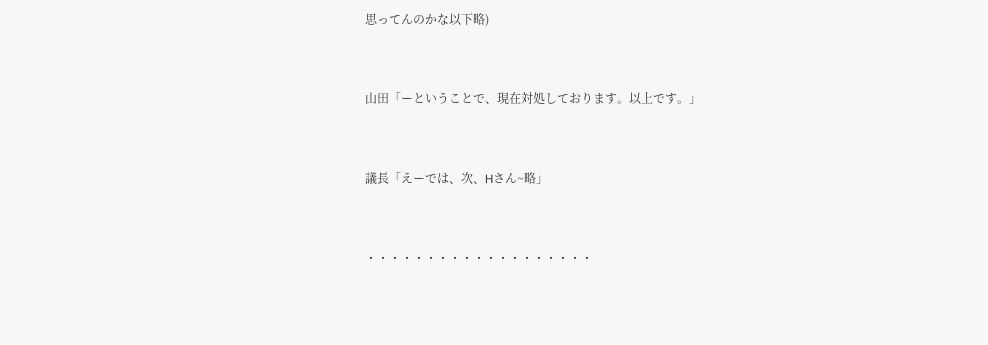思ってんのかな以下略)


山田「ーということで、現在対処しております。以上です。」


議長「えーでは、次、Hさん~略」


・・・・・・・・・・・・・・・・・・・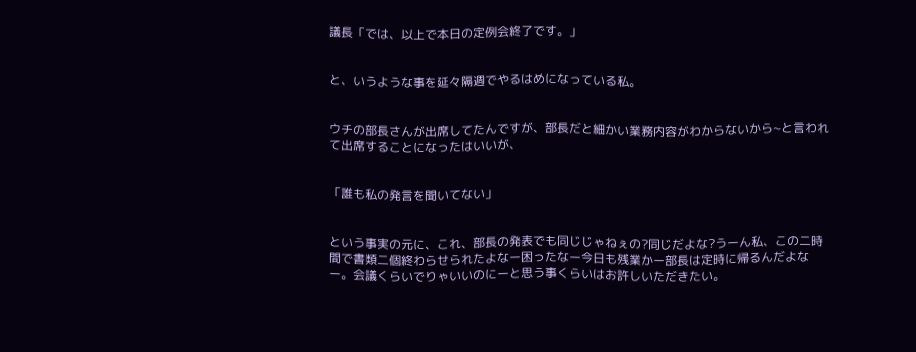議長「では、以上で本日の定例会終了です。」


と、いうような事を延々隔週でやるはめになっている私。


ウチの部長さんが出席してたんですが、部長だと細かい業務内容がわからないから~と言われて出席することになったはいいが、


「誰も私の発言を聞いてない」


という事実の元に、これ、部長の発表でも同じじゃねぇの?同じだよな?うーん私、この二時間で書類二個終わらせられたよなー困ったなー今日も残業かー部長は定時に帰るんだよなー。会議くらいでりゃいいのにーと思う事くらいはお許しいただきたい。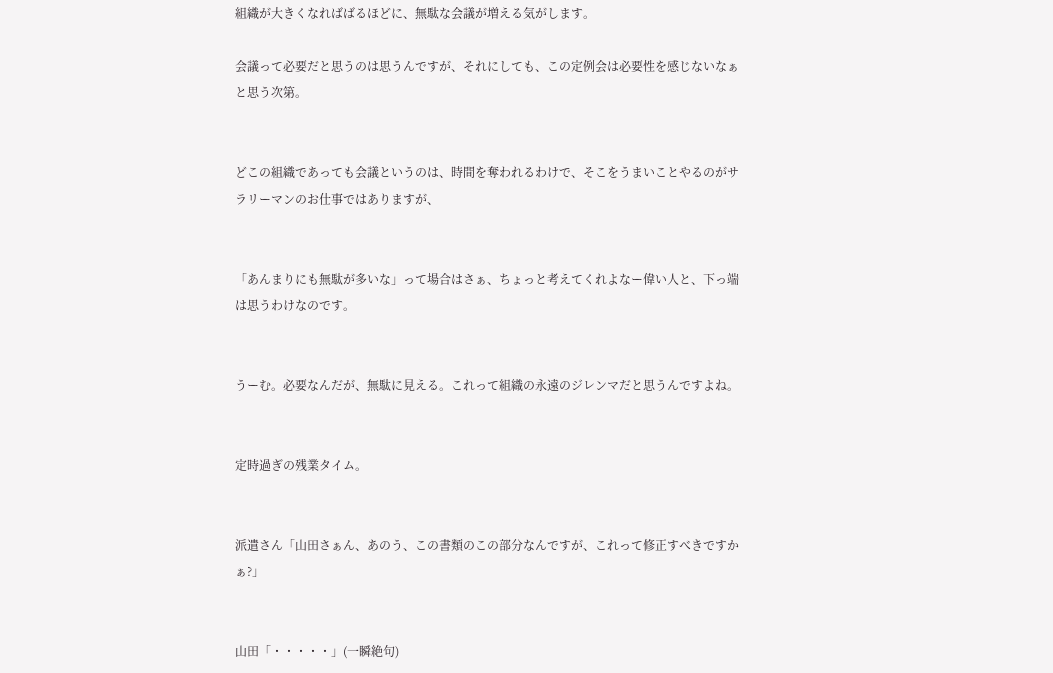組織が大きくなればばるほどに、無駄な会議が増える気がします。

会議って必要だと思うのは思うんですが、それにしても、この定例会は必要性を感じないなぁと思う次第。


どこの組織であっても会議というのは、時間を奪われるわけで、そこをうまいことやるのがサラリーマンのお仕事ではありますが、


「あんまりにも無駄が多いな」って場合はさぁ、ちょっと考えてくれよなー偉い人と、下っ端は思うわけなのです。


うーむ。必要なんだが、無駄に見える。これって組織の永遠のジレンマだと思うんですよね。


定時過ぎの残業タイム。


派遣さん「山田さぁん、あのう、この書類のこの部分なんですが、これって修正すべきですかぁ?」


山田「・・・・・」(一瞬絶句)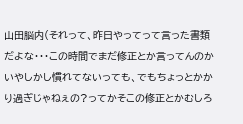山田脳内(それって、昨日やってって言った書類だよな・・・この時間でまだ修正とか言ってんのかいやしかし慣れてないっても、でもちょっとかかり過ぎじゃねぇの?ってかそこの修正とかむしろ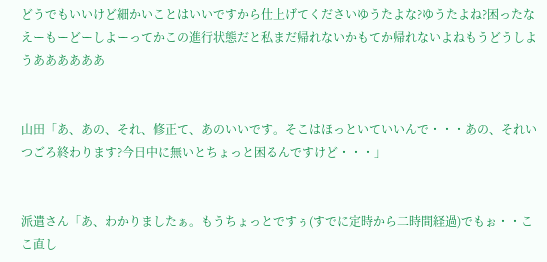どうでもいいけど細かいことはいいですから仕上げてくださいゆうたよな?ゆうたよね?困ったなえーもーどーしよーってかこの進行状態だと私まだ帰れないかもてか帰れないよねもうどうしようああああああ


山田「あ、あの、それ、修正て、あのいいです。そこはほっといていいんで・・・あの、それいつごろ終わります?今日中に無いとちょっと困るんですけど・・・」


派遣さん「あ、わかりましたぁ。もうちょっとですぅ(すでに定時から二時間経過)でもぉ・・ここ直し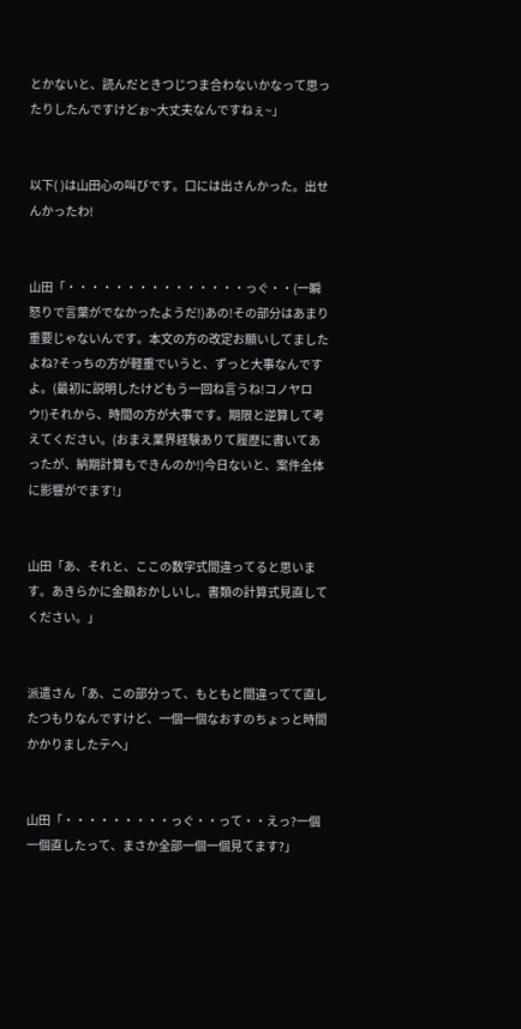とかないと、読んだときつじつま合わないかなって思ったりしたんですけどぉ~大丈夫なんですねぇ~」


以下( )は山田心の叫びです。口には出さんかった。出せんかったわ!


山田「・・・・・・・・・・・・・・・っぐ・・(一瞬怒りで言葉がでなかったようだ!)あの!その部分はあまり重要じゃないんです。本文の方の改定お願いしてましたよね?そっちの方が軽重でいうと、ずっと大事なんですよ。(最初に説明したけどもう一回ね言うね!コノヤロウ!)それから、時間の方が大事です。期限と逆算して考えてください。(おまえ業界経験ありて履歴に書いてあったが、納期計算もできんのか!)今日ないと、案件全体に影響がでます!」


山田「あ、それと、ここの数字式間違ってると思います。あきらかに金額おかしいし。書類の計算式見直してください。」


派遣さん「あ、この部分って、もともと間違ってて直したつもりなんですけど、一個一個なおすのちょっと時間かかりましたテヘ」


山田「・・・・・・・・・っぐ・・って・・えっ?一個一個直したって、まさか全部一個一個見てます?」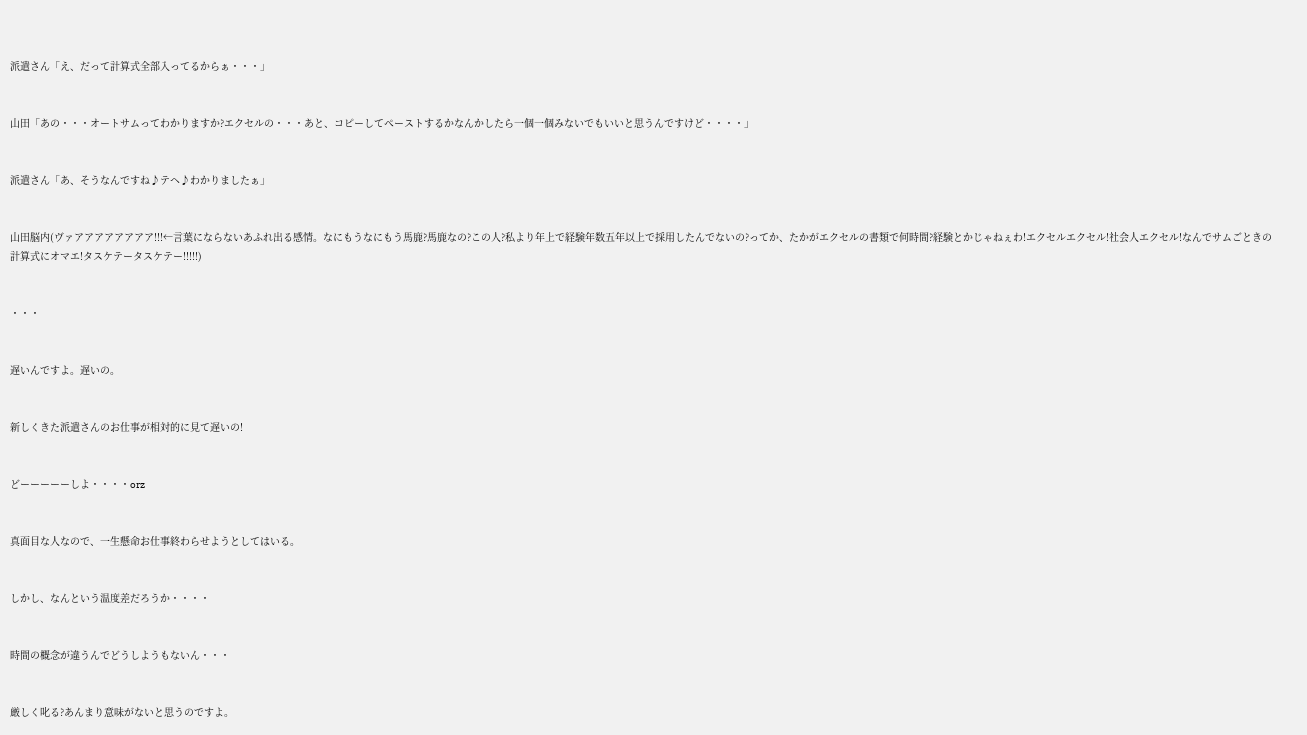派遣さん「え、だって計算式全部入ってるからぁ・・・」


山田「あの・・・オートサムってわかりますか?エクセルの・・・あと、コピーしてペーストするかなんかしたら一個一個みないでもいいと思うんですけど・・・・」


派遣さん「あ、そうなんですね♪テヘ♪わかりましたぁ」


山田脳内(ヴァアアアアアアアア!!!←言葉にならないあふれ出る感情。なにもうなにもう馬鹿?馬鹿なの?この人?私より年上で経験年数五年以上で採用したんでないの?ってか、たかがエクセルの書類で何時間?経験とかじゃねぇわ!エクセルエクセル!社会人エクセル!なんでサムごときの計算式にオマエ!タスケテータスケテー!!!!!)


・・・


遅いんですよ。遅いの。


新しくきた派遣さんのお仕事が相対的に見て遅いの!


どーーーーーしよ・・・・orz


真面目な人なので、一生懸命お仕事終わらせようとしてはいる。


しかし、なんという温度差だろうか・・・・


時間の概念が違うんでどうしようもないん・・・


厳しく叱る?あんまり意味がないと思うのですよ。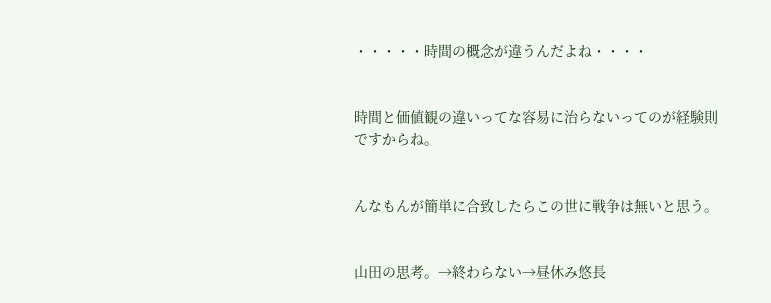・・・・・時間の概念が違うんだよね・・・・


時間と価値観の違いってな容易に治らないってのが経験則ですからね。


んなもんが簡単に合致したらこの世に戦争は無いと思う。


山田の思考。→終わらない→昼休み悠長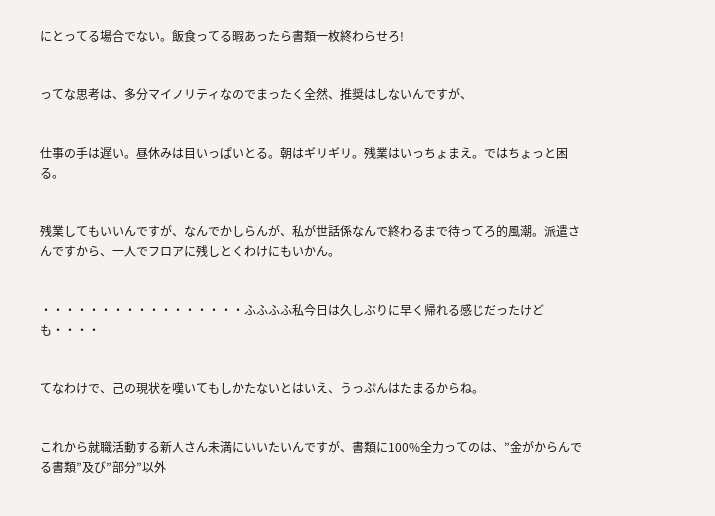にとってる場合でない。飯食ってる暇あったら書類一枚終わらせろ!


ってな思考は、多分マイノリティなのでまったく全然、推奨はしないんですが、


仕事の手は遅い。昼休みは目いっぱいとる。朝はギリギリ。残業はいっちょまえ。ではちょっと困る。


残業してもいいんですが、なんでかしらんが、私が世話係なんで終わるまで待ってろ的風潮。派遣さんですから、一人でフロアに残しとくわけにもいかん。


・・・・・・・・・・・・・・・・・ふふふふ私今日は久しぶりに早く帰れる感じだったけども・・・・


てなわけで、己の現状を嘆いてもしかたないとはいえ、うっぷんはたまるからね。


これから就職活動する新人さん未満にいいたいんですが、書類に100%全力ってのは、”金がからんでる書類”及び”部分”以外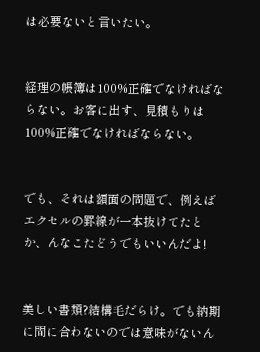は必要ないと言いたい。


経理の帳簿は100%正確でなければならない。お客に出す、見積もりは100%正確でなければならない。


でも、それは額面の問題で、例えばエクセルの罫線が一本抜けてたとか、んなこたどうでもいいんだよ!


美しい書類?結構毛だらけ。でも納期に間に合わないのでは意味がないん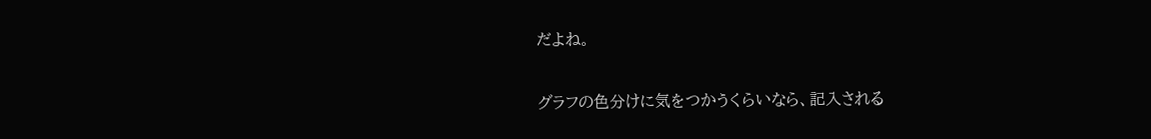だよね。


グラフの色分けに気をつかうくらいなら、記入される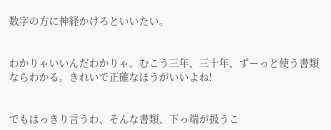数字の方に神経かけろといいたい。


わかりゃいいんだわかりゃ。むこう三年、三十年、ずーっと使う書類ならわかる。きれいで正確なほうがいいよね!


でもはっきり言うわ、そんな書類、下っ端が扱うこ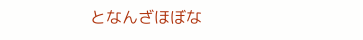となんざほぼな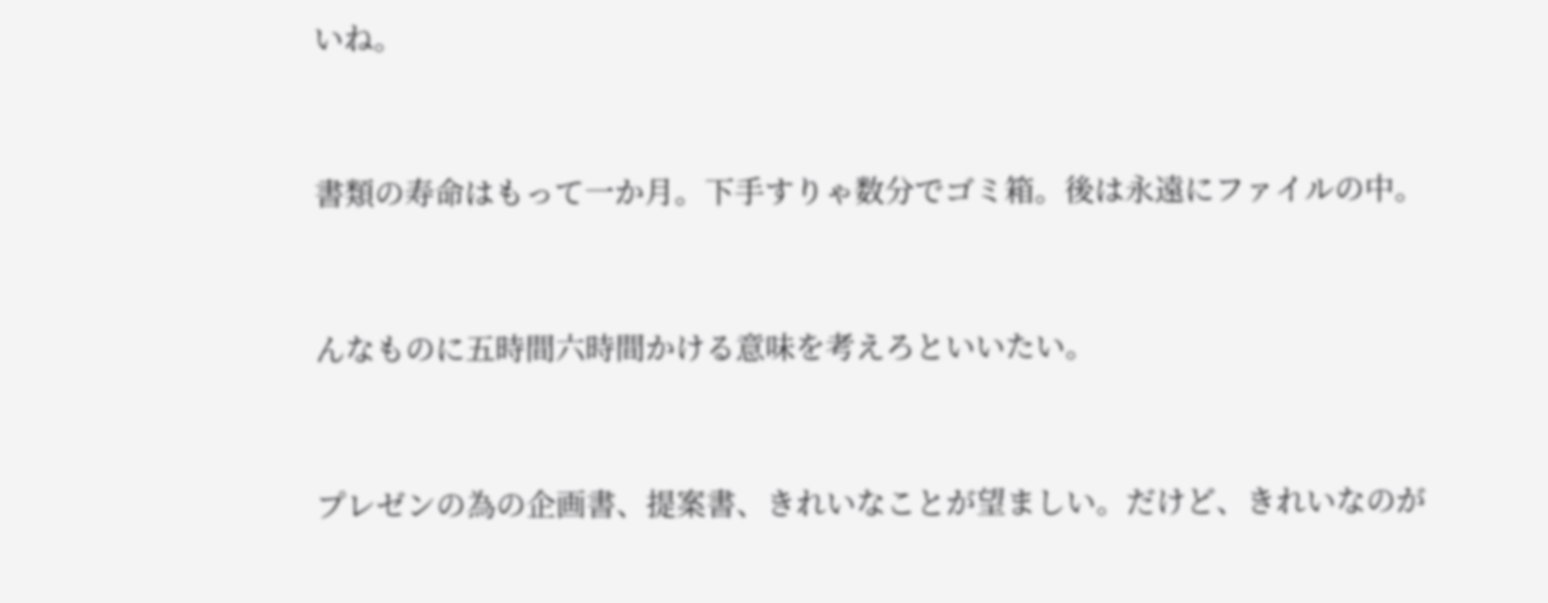いね。


書類の寿命はもって一か月。下手すりゃ数分でゴミ箱。後は永遠にファイルの中。


んなものに五時間六時間かける意味を考えろといいたい。


プレゼンの為の企画書、提案書、きれいなことが望ましい。だけど、きれいなのが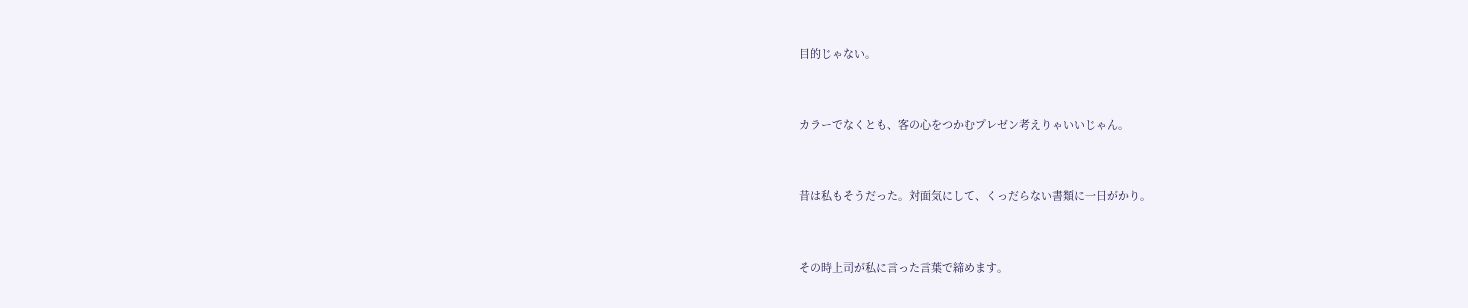目的じゃない。


カラーでなくとも、客の心をつかむプレゼン考えりゃいいじゃん。


昔は私もそうだった。対面気にして、くっだらない書類に一日がかり。


その時上司が私に言った言葉で締めます。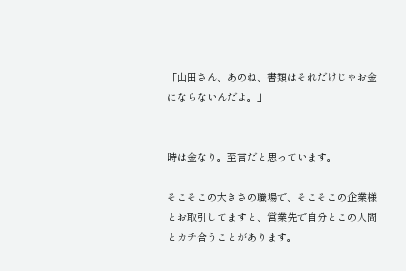「山田さん、あのね、書類はそれだけじゃお金にならないんだよ。」


時は金なり。至言だと思っています。

そこそこの大きさの職場で、そこそこの企業様とお取引してますと、営業先で自分とこの人間とカチ合うことがあります。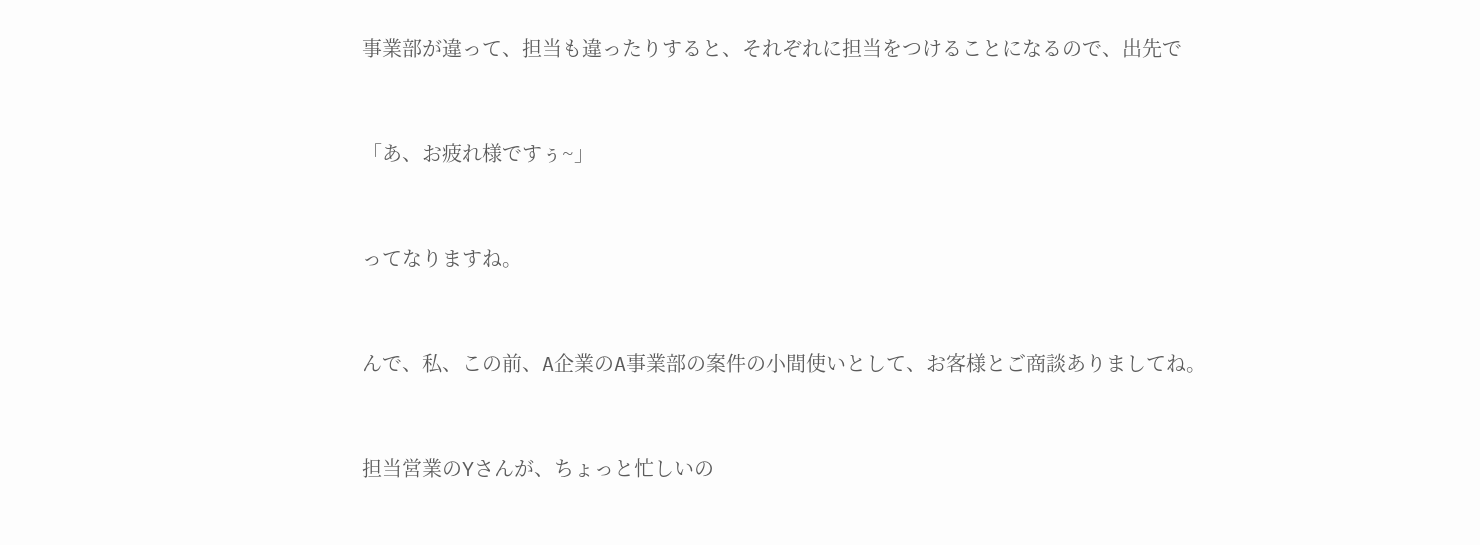事業部が違って、担当も違ったりすると、それぞれに担当をつけることになるので、出先で


「あ、お疲れ様ですぅ~」


ってなりますね。


んで、私、この前、A企業のA事業部の案件の小間使いとして、お客様とご商談ありましてね。


担当営業のYさんが、ちょっと忙しいの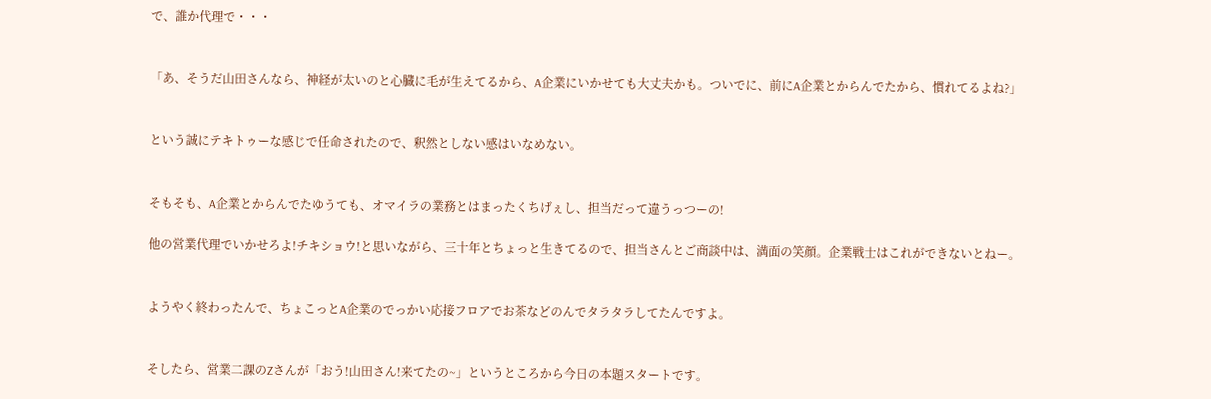で、誰か代理で・・・


「あ、そうだ山田さんなら、神経が太いのと心臓に毛が生えてるから、A企業にいかせても大丈夫かも。ついでに、前にA企業とからんでたから、慣れてるよね?」


という誠にテキトゥーな感じで任命されたので、釈然としない感はいなめない。


そもそも、A企業とからんでたゆうても、オマイラの業務とはまったくちげぇし、担当だって違うっつーの!

他の営業代理でいかせろよ!チキショウ!と思いながら、三十年とちょっと生きてるので、担当さんとご商談中は、満面の笑顔。企業戦士はこれができないとねー。


ようやく終わったんで、ちょこっとA企業のでっかい応接フロアでお茶などのんでタラタラしてたんですよ。


そしたら、営業二課のZさんが「おう!山田さん!来てたの~」というところから今日の本題スタートです。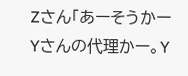Zさん「あーそうかーYさんの代理かー。Y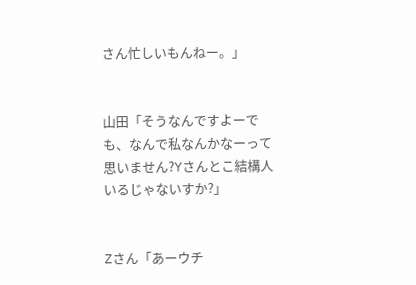さん忙しいもんねー。」


山田「そうなんですよーでも、なんで私なんかなーって思いません?Yさんとこ結構人いるじゃないすか?」


Zさん「あーウチ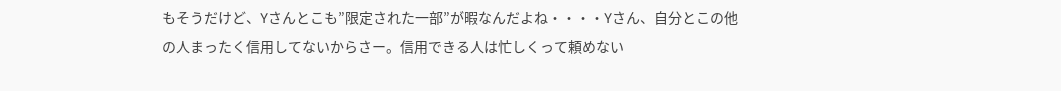もそうだけど、Yさんとこも”限定された一部”が暇なんだよね・・・・Yさん、自分とこの他の人まったく信用してないからさー。信用できる人は忙しくって頼めない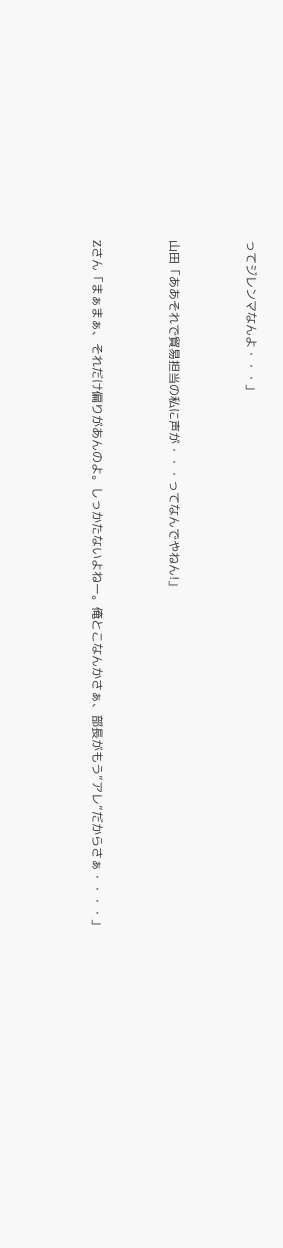ってジレンマなんよ・・・」


山田「ああそれで貿易担当の私に声が・・・ってなんでやねん!」


Zさん「まぁまぁ、それだけ偏りがあんのよ。しっかたないよねー。俺とこなんかさぁ、部長がもう”アレ”だからさぁ・・・・」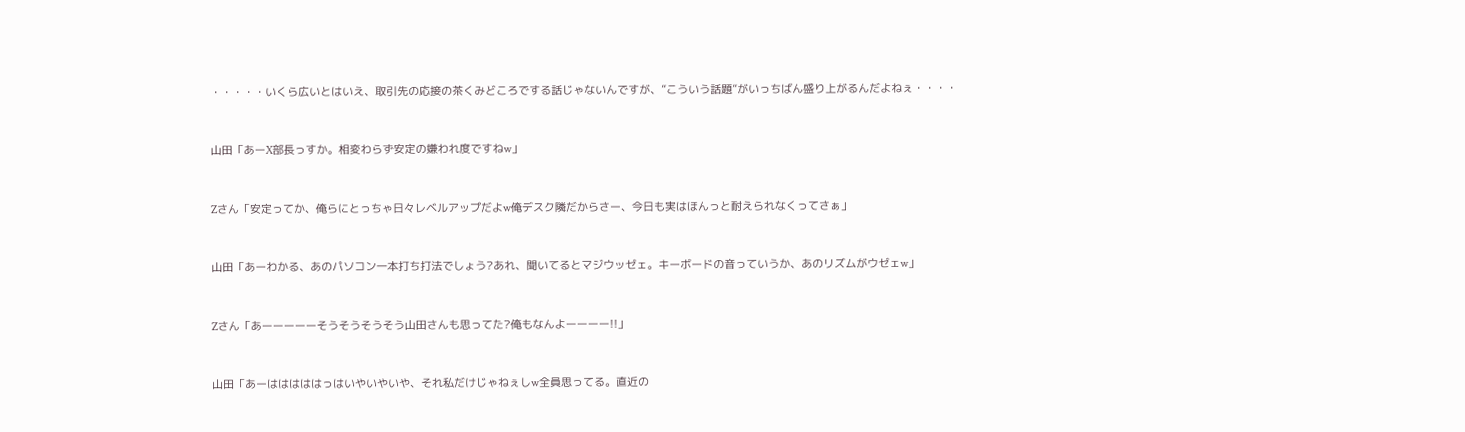・・・・・いくら広いとはいえ、取引先の応接の茶くみどころでする話じゃないんですが、”こういう話題”がいっちばん盛り上がるんだよねぇ・・・・


山田「あーX部長っすか。相変わらず安定の嫌われ度ですねw」


Zさん「安定ってか、俺らにとっちゃ日々レベルアップだよw俺デスク隣だからさー、今日も実はほんっと耐えられなくってさぁ」


山田「あーわかる、あのパソコン一本打ち打法でしょう?あれ、聞いてるとマジウッゼェ。キーボードの音っていうか、あのリズムがウゼェw」


Zさん「あーーーーーそうそうそうそう山田さんも思ってた?俺もなんよーーーー!!」


山田「あーはははははっはいやいやいや、それ私だけじゃねぇしw全員思ってる。直近の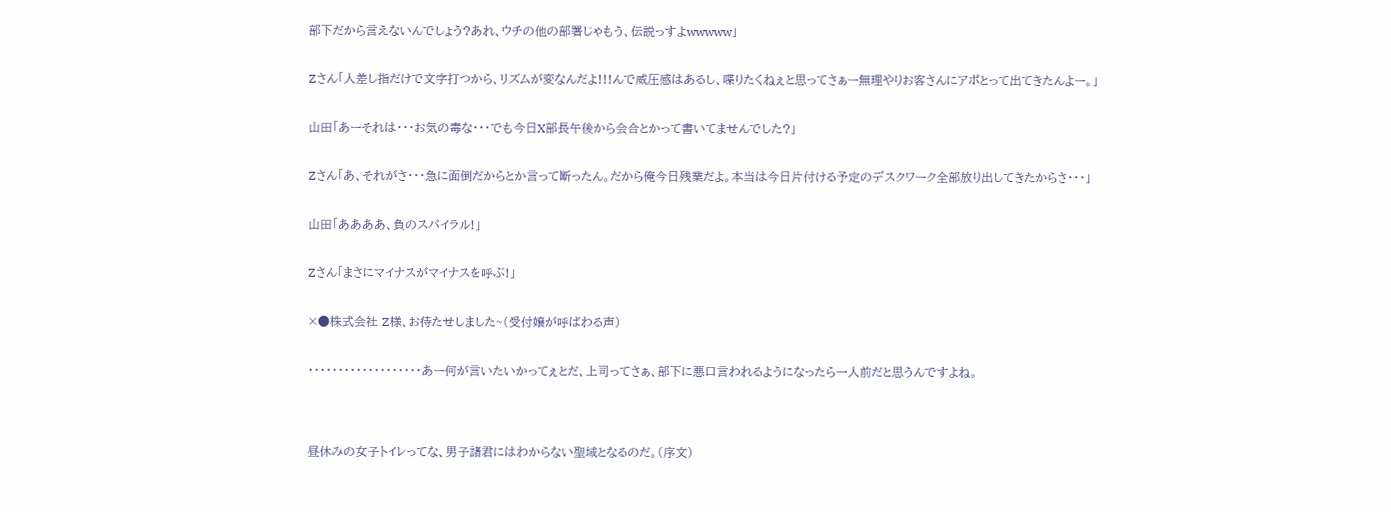部下だから言えないんでしょう?あれ、ウチの他の部署じゃもう、伝説っすよwwwww」


Zさん「人差し指だけで文字打つから、リズムが変なんだよ!!!んで威圧感はあるし、喋りたくねぇと思ってさぁー無理やりお客さんにアポとって出てきたんよー。」


山田「あーそれは・・・お気の毒な・・・でも今日X部長午後から会合とかって書いてませんでした?」


Zさん「あ、それがさ・・・急に面倒だからとか言って断ったん。だから俺今日残業だよ。本当は今日片付ける予定のデスクワーク全部放り出してきたからさ・・・」


山田「ああああ、負のスパイラル!」


Zさん「まさにマイナスがマイナスを呼ぶ!」


×●株式会社 Z様、お待たせしました~(受付嬢が呼ばわる声)


・・・・・・・・・・・・・・・・・・・あー何が言いたいかってぇとだ、上司ってさぁ、部下に悪口言われるようになったら一人前だと思うんですよね。




昼休みの女子トイレってな、男子諸君にはわからない聖域となるのだ。(序文)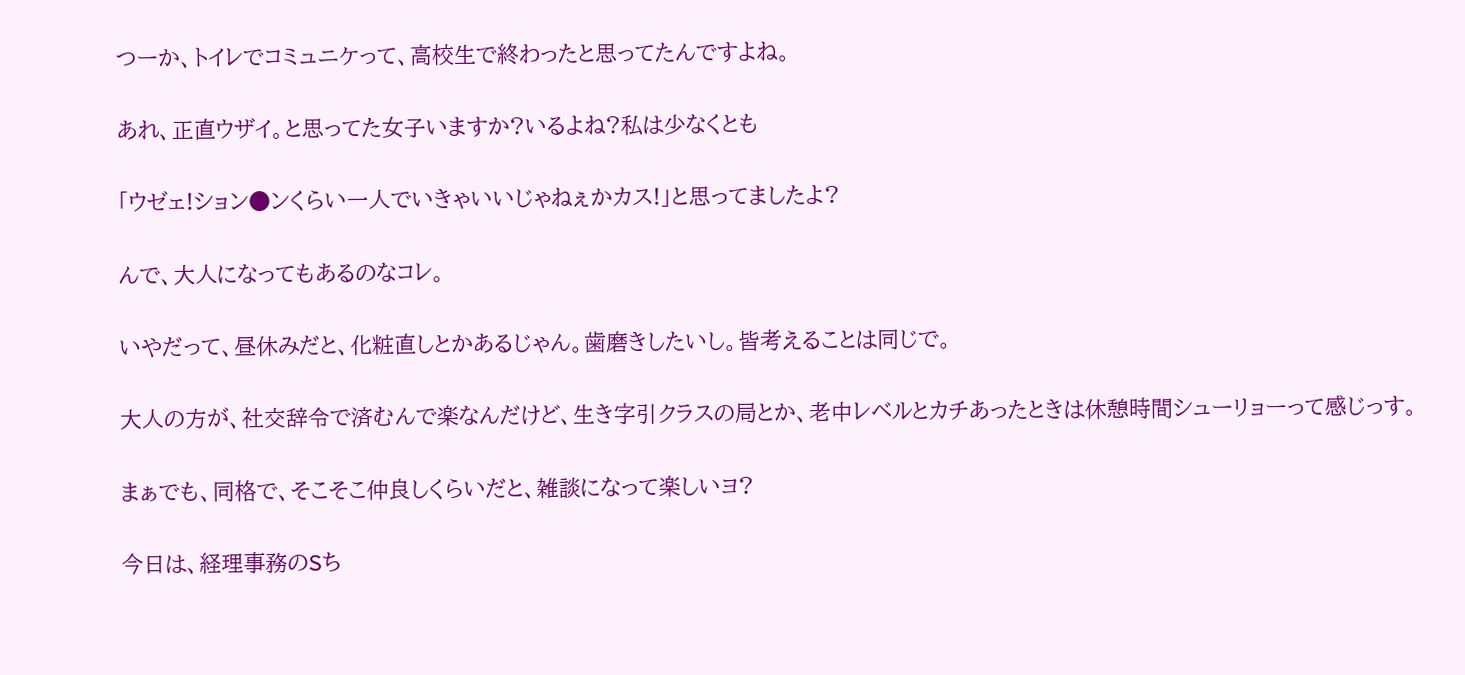つーか、トイレでコミュニケって、高校生で終わったと思ってたんですよね。

あれ、正直ウザイ。と思ってた女子いますか?いるよね?私は少なくとも

「ウゼェ!ション●ンくらい一人でいきゃいいじゃねぇかカス!」と思ってましたよ?

んで、大人になってもあるのなコレ。

いやだって、昼休みだと、化粧直しとかあるじゃん。歯磨きしたいし。皆考えることは同じで。

大人の方が、社交辞令で済むんで楽なんだけど、生き字引クラスの局とか、老中レベルとカチあったときは休憩時間シューリョーって感じっす。

まぁでも、同格で、そこそこ仲良しくらいだと、雑談になって楽しいヨ?

今日は、経理事務のSち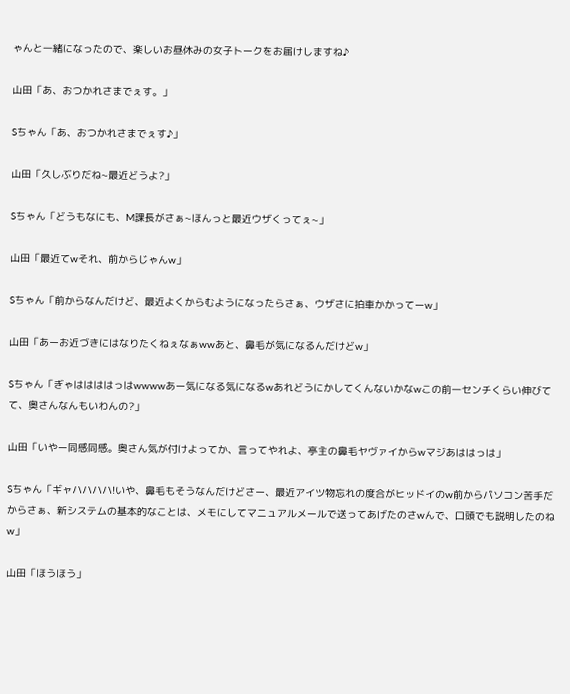ゃんと一緒になったので、楽しいお昼休みの女子トークをお届けしますね♪

山田「あ、おつかれさまでぇす。」

Sちゃん「あ、おつかれさまでぇす♪」

山田「久しぶりだね~最近どうよ?」

Sちゃん「どうもなにも、M課長がさぁ~ほんっと最近ウザくってぇ~」

山田「最近てwそれ、前からじゃんw」

Sちゃん「前からなんだけど、最近よくからむようになったらさぁ、ウザさに拍車かかってーw」

山田「あーお近づきにはなりたくねぇなぁwwあと、鼻毛が気になるんだけどw」

Sちゃん「ぎゃははははっはwwwwあー気になる気になるwあれどうにかしてくんないかなwこの前一センチくらい伸びてて、奥さんなんもいわんの?」

山田「いやー同感同感。奥さん気が付けよってか、言ってやれよ、亭主の鼻毛ヤヴァイからwマジあははっは」

Sちゃん「ギャハハハハ!いや、鼻毛もそうなんだけどさー、最近アイツ物忘れの度合がヒッドイのw前からパソコン苦手だからさぁ、新システムの基本的なことは、メモにしてマニュアルメールで送ってあげたのさwんで、口頭でも説明したのねw」

山田「ほうほう」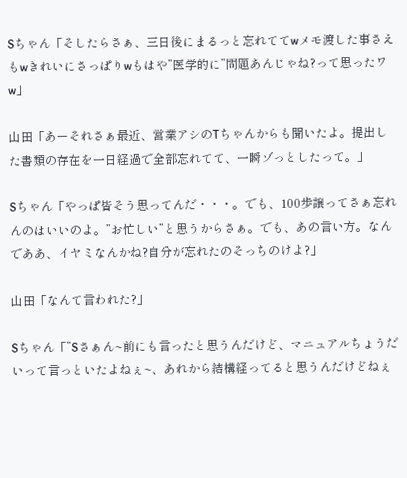Sちゃん「そしたらさぁ、三日後にまるっと忘れててwメモ渡した事さえもwきれいにさっぱりwもはや”医学的に”問題あんじゃね?って思ったワw」

山田「あーそれさぁ最近、営業アシのTちゃんからも聞いたよ。提出した書類の存在を一日経過で全部忘れてて、一瞬ゾっとしたって。」

Sちゃん「やっぱ皆そう思ってんだ・・・。でも、100歩譲ってさぁ忘れんのはいいのよ。”お忙しい”と思うからさぁ。でも、あの言い方。なんでああ、イヤミなんかね?自分が忘れたのそっちのけよ?」

山田「なんて言われた?」

Sちゃん「”Sさぁん~前にも言ったと思うんだけど、マニュアルちょうだいって言っといたよねぇ~、あれから結構経ってると思うんだけどねぇ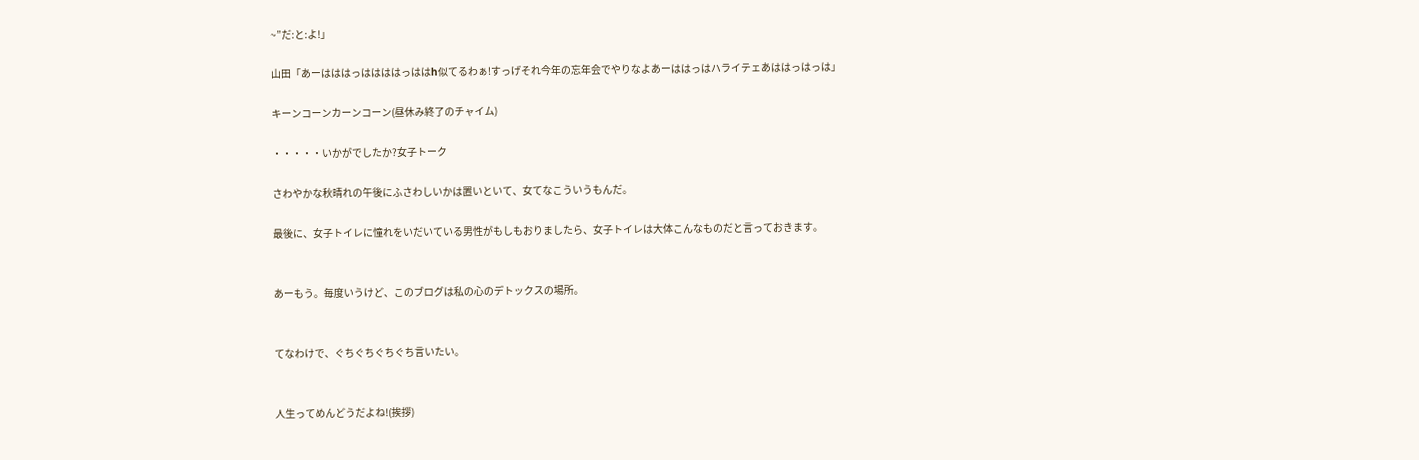~”だ:と:よ!」

山田「あーはははっははははっははh似てるわぁ!すっげそれ今年の忘年会でやりなよあーははっはハライテェあははっはっは」

キーンコーンカーンコーン(昼休み終了のチャイム)

・・・・・いかがでしたか?女子トーク

さわやかな秋晴れの午後にふさわしいかは置いといて、女てなこういうもんだ。

最後に、女子トイレに憧れをいだいている男性がもしもおりましたら、女子トイレは大体こんなものだと言っておきます。


あーもう。毎度いうけど、このブログは私の心のデトックスの場所。


てなわけで、ぐちぐちぐちぐち言いたい。


人生ってめんどうだよね!(挨拶)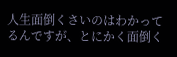人生面倒くさいのはわかってるんですが、とにかく面倒く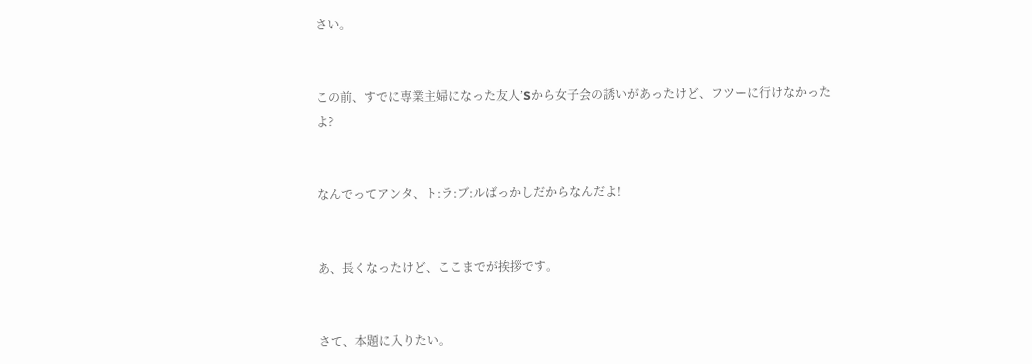さい。


この前、すでに専業主婦になった友人’Sから女子会の誘いがあったけど、フツーに行けなかったよ?


なんでってアンタ、ト:ラ:ブ:ルばっかしだからなんだよ!


あ、長くなったけど、ここまでが挨拶です。


さて、本題に入りたい。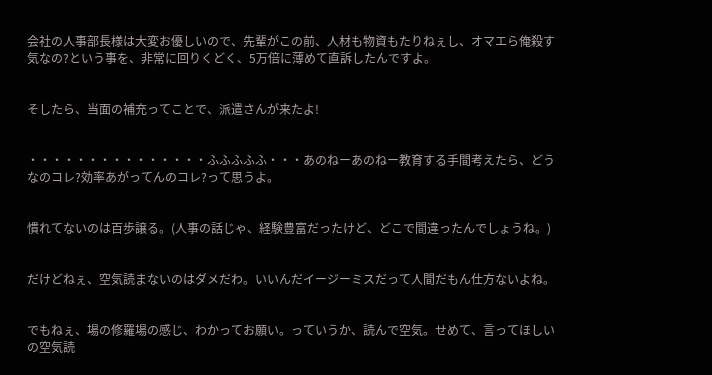会社の人事部長様は大変お優しいので、先輩がこの前、人材も物資もたりねぇし、オマエら俺殺す気なの?という事を、非常に回りくどく、5万倍に薄めて直訴したんですよ。


そしたら、当面の補充ってことで、派遣さんが来たよ!


・・・・・・・・・・・・・・・ふふふふふ・・・あのねーあのねー教育する手間考えたら、どうなのコレ?効率あがってんのコレ?って思うよ。


慣れてないのは百歩譲る。(人事の話じゃ、経験豊富だったけど、どこで間違ったんでしょうね。)


だけどねぇ、空気読まないのはダメだわ。いいんだイージーミスだって人間だもん仕方ないよね。


でもねぇ、場の修羅場の感じ、わかってお願い。っていうか、読んで空気。せめて、言ってほしいの空気読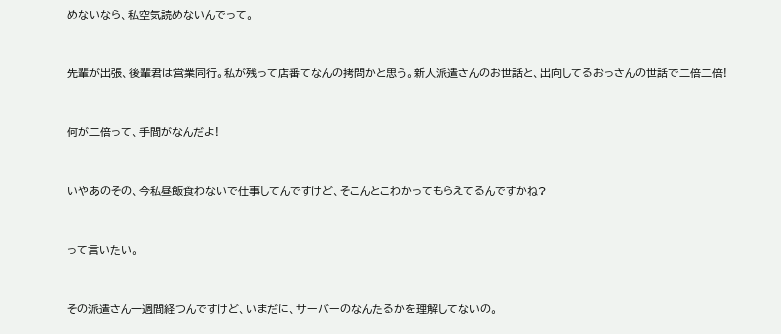めないなら、私空気読めないんでって。


先輩が出張、後輩君は営業同行。私が残って店番てなんの拷問かと思う。新人派遣さんのお世話と、出向してるおっさんの世話で二倍二倍!


何が二倍って、手間がなんだよ!


いやあのその、今私昼飯食わないで仕事してんですけど、そこんとこわかってもらえてるんですかね?


って言いたい。


その派遣さん一週間経つんですけど、いまだに、サーバーのなんたるかを理解してないの。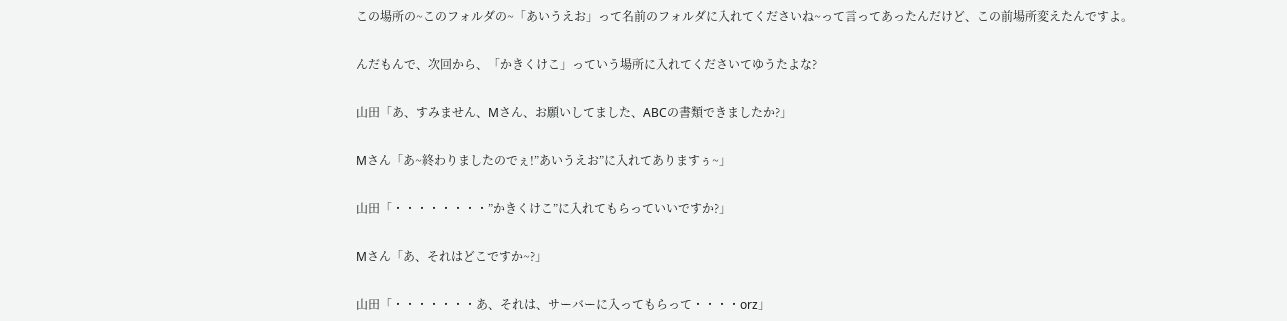この場所の~このフォルダの~「あいうえお」って名前のフォルダに入れてくださいね~って言ってあったんだけど、この前場所変えたんですよ。


んだもんで、次回から、「かきくけこ」っていう場所に入れてくださいてゆうたよな?


山田「あ、すみません、Mさん、お願いしてました、ABCの書類できましたか?」


Mさん「あ~終わりましたのでぇ!”あいうえお”に入れてありますぅ~」


山田「・・・・・・・・”かきくけこ”に入れてもらっていいですか?」


Mさん「あ、それはどこですか~?」


山田「・・・・・・・あ、それは、サーバーに入ってもらって・・・・orz」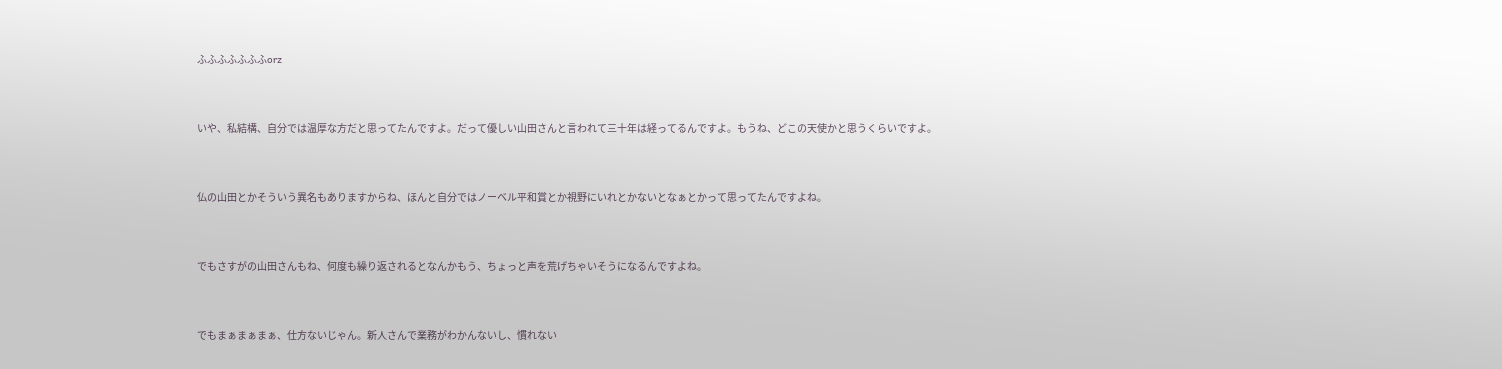ふふふふふふふorz


いや、私結構、自分では温厚な方だと思ってたんですよ。だって優しい山田さんと言われて三十年は経ってるんですよ。もうね、どこの天使かと思うくらいですよ。


仏の山田とかそういう異名もありますからね、ほんと自分ではノーベル平和賞とか視野にいれとかないとなぁとかって思ってたんですよね。


でもさすがの山田さんもね、何度も繰り返されるとなんかもう、ちょっと声を荒げちゃいそうになるんですよね。


でもまぁまぁまぁ、仕方ないじゃん。新人さんで業務がわかんないし、慣れない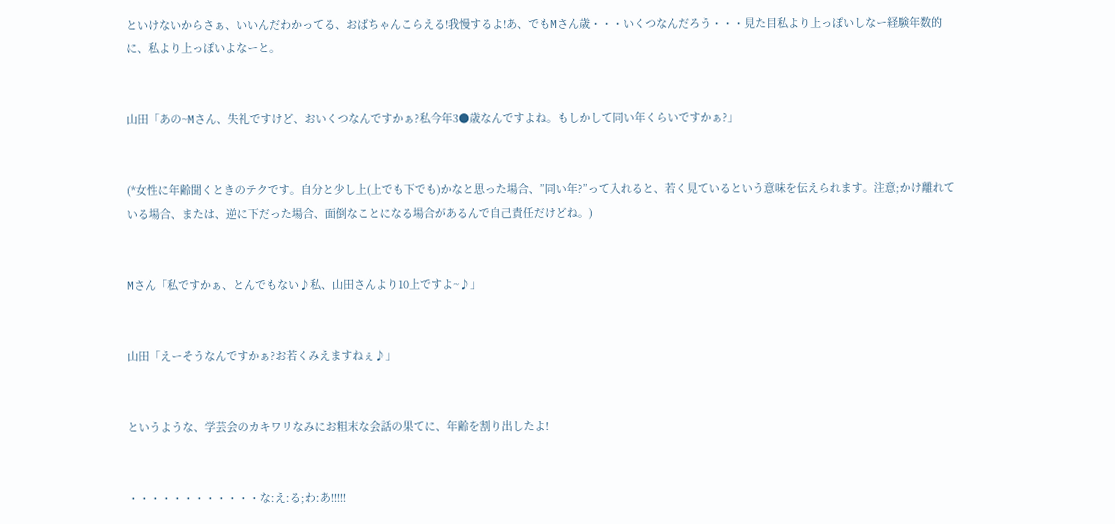といけないからさぁ、いいんだわかってる、おばちゃんこらえる!我慢するよ!あ、でもMさん歳・・・いくつなんだろう・・・見た目私より上っぽいしなー経験年数的に、私より上っぽいよなーと。


山田「あの~Mさん、失礼ですけど、おいくつなんですかぁ?私今年3●歳なんですよね。もしかして同い年くらいですかぁ?」


(*女性に年齢聞くときのテクです。自分と少し上(上でも下でも)かなと思った場合、”同い年?”って入れると、若く見ているという意味を伝えられます。注意;かけ離れている場合、または、逆に下だった場合、面倒なことになる場合があるんで自己責任だけどね。)


Mさん「私ですかぁ、とんでもない♪私、山田さんより10上ですよ~♪」


山田「えーそうなんですかぁ?お若くみえますねぇ♪」


というような、学芸会のカキワリなみにお粗末な会話の果てに、年齢を割り出したよ!


・・・・・・・・・・・・な:え:る;わ:あ!!!!!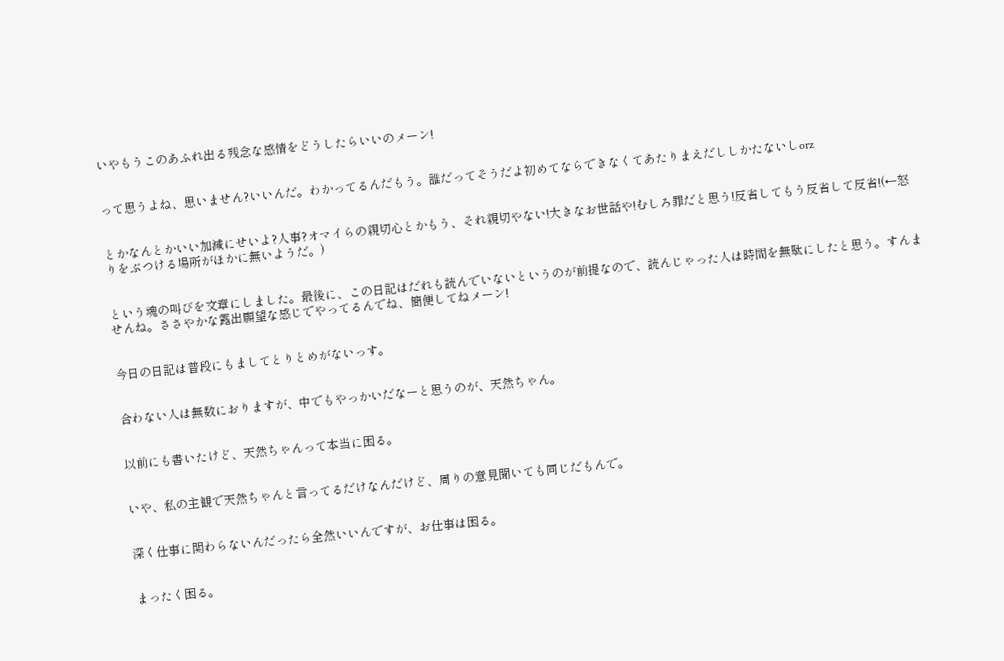いやもうこのあふれ出る残念な感情をどうしたらいいのメーン!


って思うよね、思いません?いいんだ。わかってるんだもう。誰だってそうだよ初めてならできなくてあたりまえだししかたないしorz


とかなんとかいい加減にせいよ?人事?オマイらの親切心とかもう、それ親切やない!大きなお世話や!むしろ罪だと思う!反省してもう反省して反省!(←怒りをぶつける場所がほかに無いようだ。)


という魂の叫びを文章にしました。最後に、この日記はだれも読んでいないというのが前提なので、読んじゃった人は時間を無駄にしたと思う。すんませんね。ささやかな露出願望な感じでやってるんでね、簡便してねメーン!


今日の日記は普段にもましてとりとめがないっす。


合わない人は無数におりますが、中でもやっかいだなーと思うのが、天然ちゃん。


以前にも書いたけど、天然ちゃんって本当に困る。


いや、私の主観で天然ちゃんと言ってるだけなんだけど、周りの意見聞いても同じだもんで。


深く仕事に関わらないんだったら全然いいんですが、お仕事は困る。


まったく困る。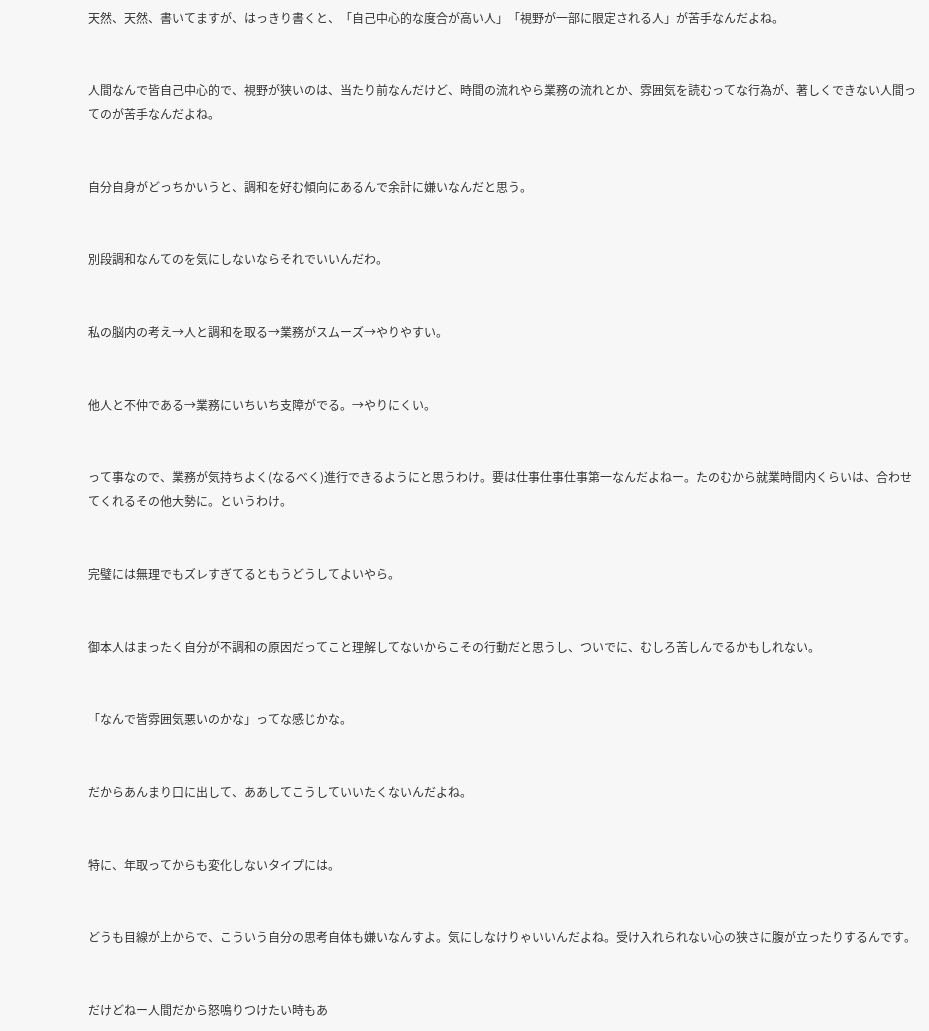天然、天然、書いてますが、はっきり書くと、「自己中心的な度合が高い人」「視野が一部に限定される人」が苦手なんだよね。


人間なんで皆自己中心的で、視野が狭いのは、当たり前なんだけど、時間の流れやら業務の流れとか、雰囲気を読むってな行為が、著しくできない人間ってのが苦手なんだよね。


自分自身がどっちかいうと、調和を好む傾向にあるんで余計に嫌いなんだと思う。


別段調和なんてのを気にしないならそれでいいんだわ。


私の脳内の考え→人と調和を取る→業務がスムーズ→やりやすい。


他人と不仲である→業務にいちいち支障がでる。→やりにくい。


って事なので、業務が気持ちよく(なるべく)進行できるようにと思うわけ。要は仕事仕事仕事第一なんだよねー。たのむから就業時間内くらいは、合わせてくれるその他大勢に。というわけ。


完璧には無理でもズレすぎてるともうどうしてよいやら。


御本人はまったく自分が不調和の原因だってこと理解してないからこその行動だと思うし、ついでに、むしろ苦しんでるかもしれない。


「なんで皆雰囲気悪いのかな」ってな感じかな。


だからあんまり口に出して、ああしてこうしていいたくないんだよね。


特に、年取ってからも変化しないタイプには。


どうも目線が上からで、こういう自分の思考自体も嫌いなんすよ。気にしなけりゃいいんだよね。受け入れられない心の狭さに腹が立ったりするんです。


だけどねー人間だから怒鳴りつけたい時もあ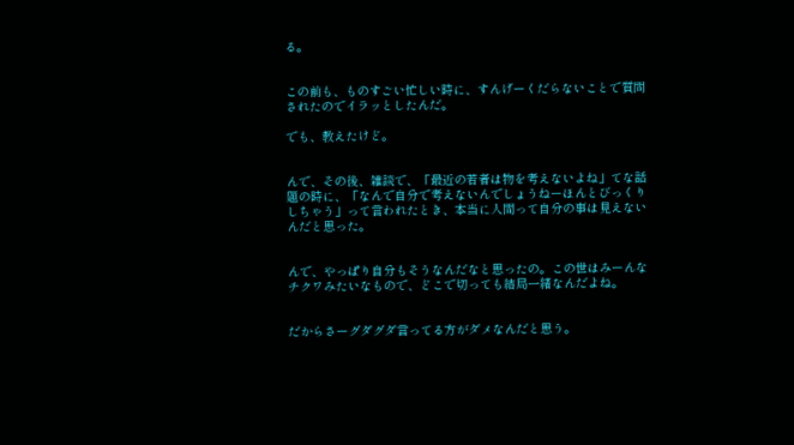る。


この前も、ものすごい忙しい時に、すんげーくだらないことで質問されたのでイラッとしたんだ。

でも、教えたけど。


んで、その後、雑談で、「最近の若者は物を考えないよね」てな話題の時に、「なんで自分で考えないんでしょうねーほんとびっくりしちゃう」って言われたとき、本当に人間って自分の事は見えないんだと思った。


んで、やっぱり自分もそうなんだなと思ったの。この世はみーんなチクワみたいなもので、どこで切っても結局一緒なんだよね。


だからさーグダグダ言ってる方がダメなんだと思う。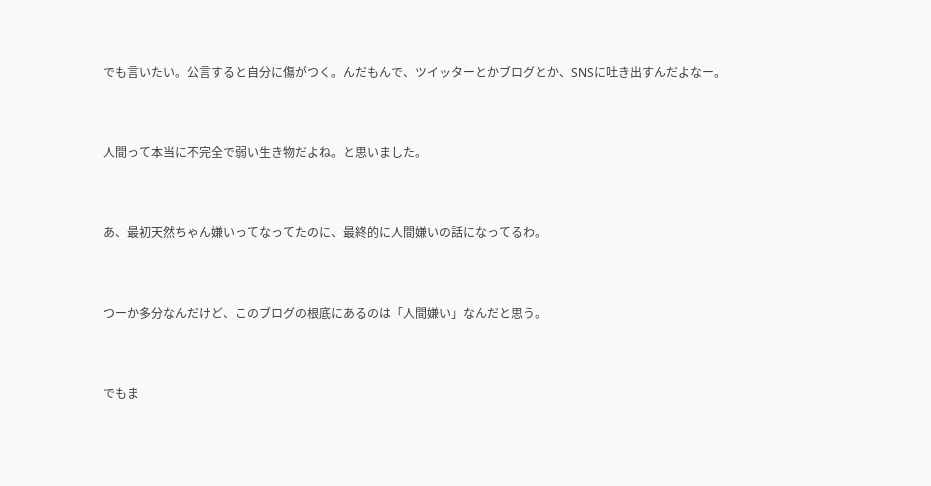でも言いたい。公言すると自分に傷がつく。んだもんで、ツイッターとかブログとか、SNSに吐き出すんだよなー。


人間って本当に不完全で弱い生き物だよね。と思いました。


あ、最初天然ちゃん嫌いってなってたのに、最終的に人間嫌いの話になってるわ。


つーか多分なんだけど、このブログの根底にあるのは「人間嫌い」なんだと思う。


でもま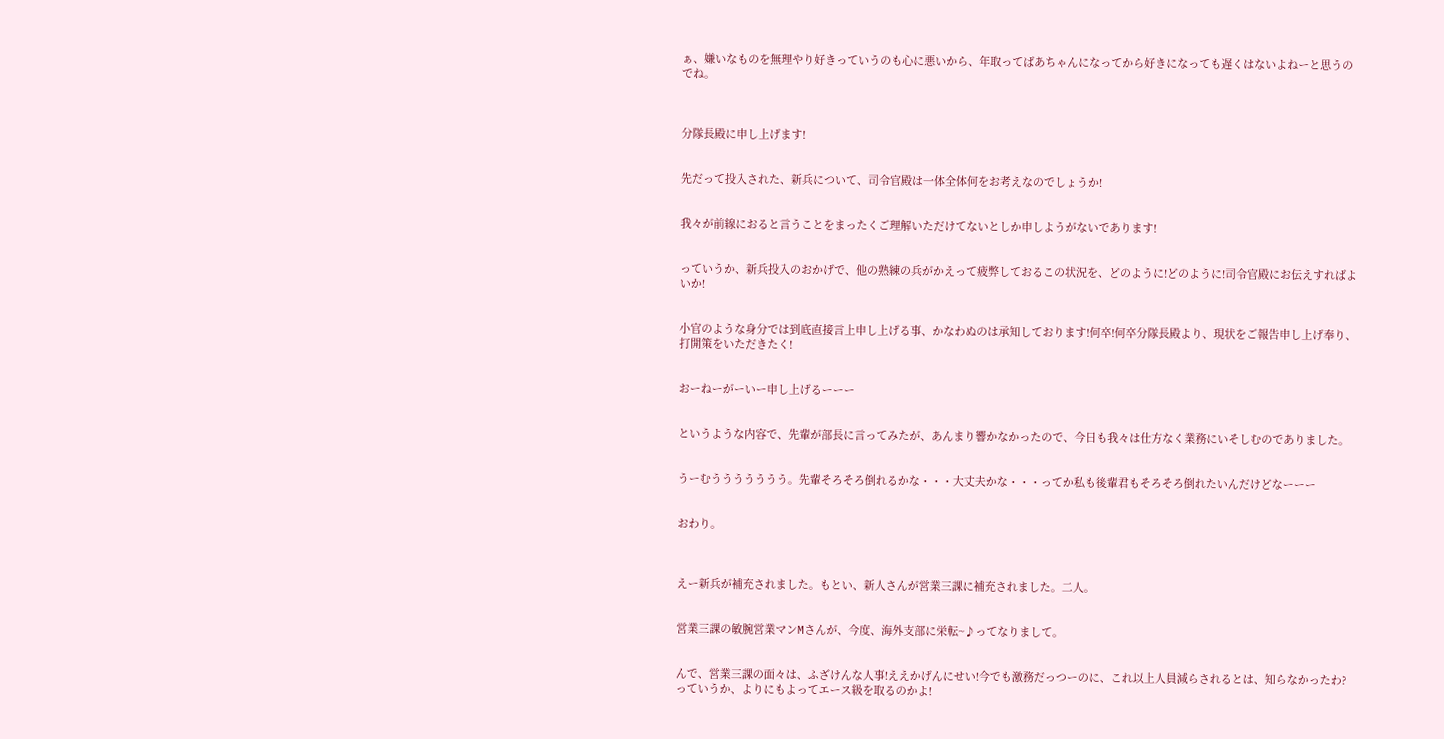ぁ、嫌いなものを無理やり好きっていうのも心に悪いから、年取ってばあちゃんになってから好きになっても遅くはないよねーと思うのでね。



分隊長殿に申し上げます!


先だって投入された、新兵について、司令官殿は一体全体何をお考えなのでしょうか!


我々が前線におると言うことをまったくご理解いただけてないとしか申しようがないであります!


っていうか、新兵投入のおかげで、他の熟練の兵がかえって疲弊しておるこの状況を、どのように!どのように!司令官殿にお伝えすればよいか!


小官のような身分では到底直接言上申し上げる事、かなわぬのは承知しております!何卒!何卒分隊長殿より、現状をご報告申し上げ奉り、打開策をいただきたく!


おーねーがーいー申し上げるーーー


というような内容で、先輩が部長に言ってみたが、あんまり響かなかったので、今日も我々は仕方なく業務にいそしむのでありました。


うーむううううううう。先輩そろそろ倒れるかな・・・大丈夫かな・・・ってか私も後輩君もそろそろ倒れたいんだけどなーーー


おわり。



えー新兵が補充されました。もとい、新人さんが営業三課に補充されました。二人。


営業三課の敏腕営業マンMさんが、今度、海外支部に栄転~♪ってなりまして。


んで、営業三課の面々は、ふざけんな人事!ええかげんにせい!今でも激務だっつーのに、これ以上人員減らされるとは、知らなかったわ?っていうか、よりにもよってエース級を取るのかよ!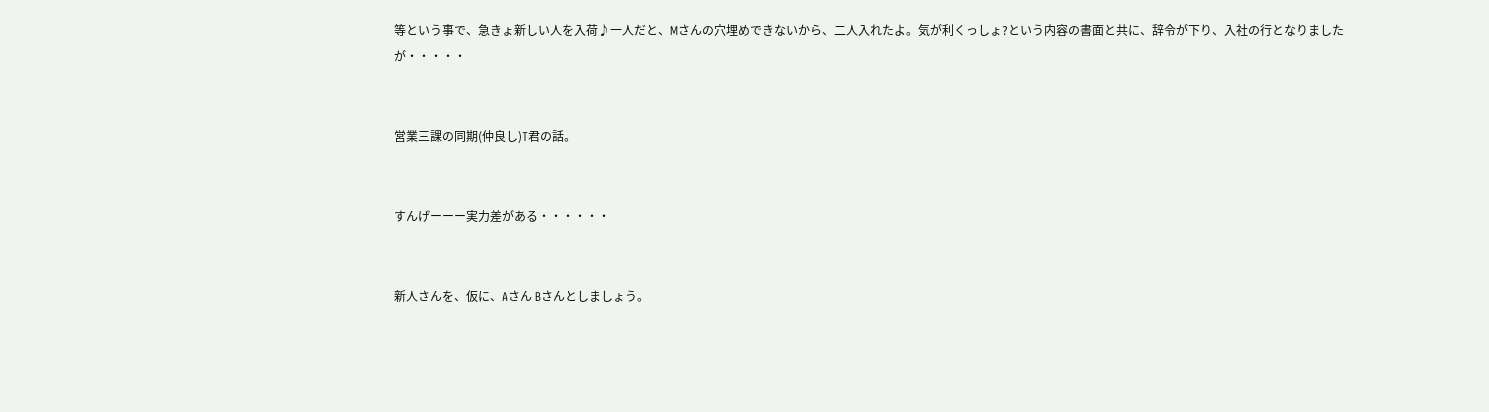等という事で、急きょ新しい人を入荷♪一人だと、Mさんの穴埋めできないから、二人入れたよ。気が利くっしょ?という内容の書面と共に、辞令が下り、入社の行となりましたが・・・・・


営業三課の同期(仲良し)T君の話。


すんげーーー実力差がある・・・・・・


新人さんを、仮に、Aさん Bさんとしましょう。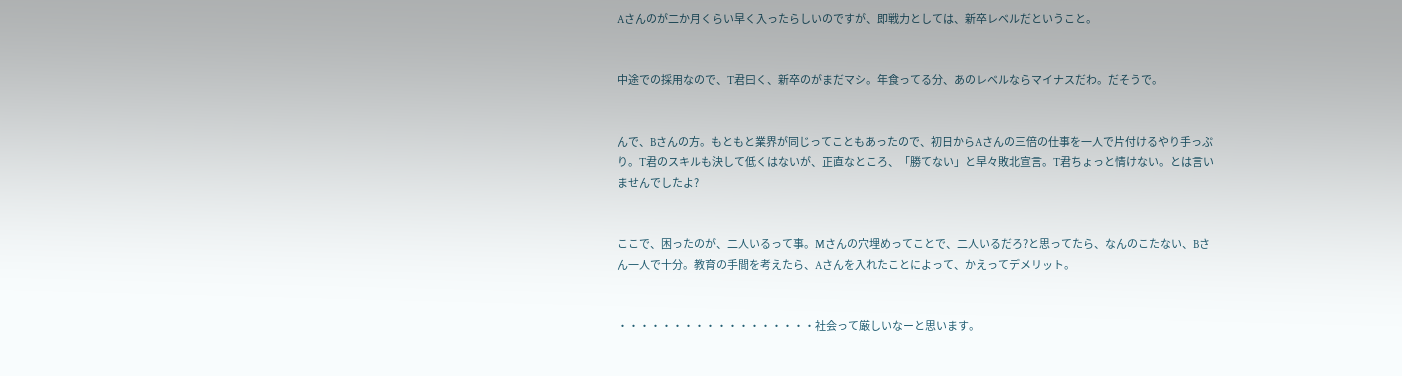Aさんのが二か月くらい早く入ったらしいのですが、即戦力としては、新卒レベルだということ。


中途での採用なので、T君曰く、新卒のがまだマシ。年食ってる分、あのレベルならマイナスだわ。だそうで。


んで、Bさんの方。もともと業界が同じってこともあったので、初日からAさんの三倍の仕事を一人で片付けるやり手っぷり。T君のスキルも決して低くはないが、正直なところ、「勝てない」と早々敗北宣言。T君ちょっと情けない。とは言いませんでしたよ?


ここで、困ったのが、二人いるって事。Mさんの穴埋めってことで、二人いるだろ?と思ってたら、なんのこたない、Bさん一人で十分。教育の手間を考えたら、Aさんを入れたことによって、かえってデメリット。


・・・・・・・・・・・・・・・・・・社会って厳しいなーと思います。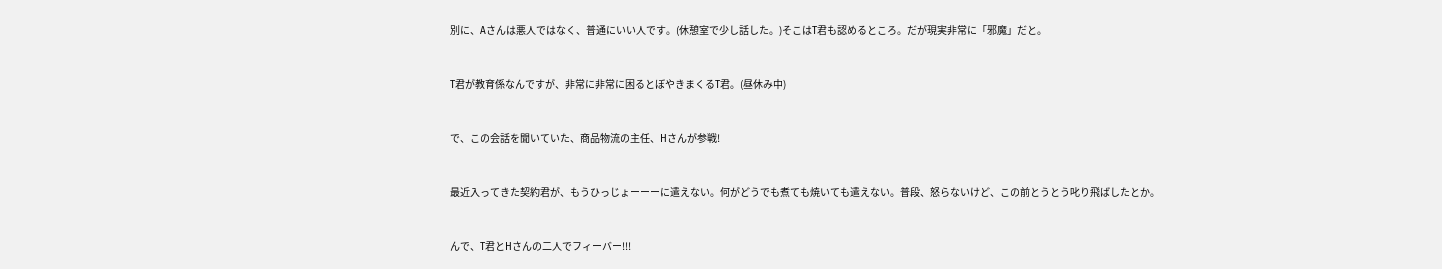別に、Aさんは悪人ではなく、普通にいい人です。(休憩室で少し話した。)そこはT君も認めるところ。だが現実非常に「邪魔」だと。


T君が教育係なんですが、非常に非常に困るとぼやきまくるT君。(昼休み中)


で、この会話を聞いていた、商品物流の主任、Hさんが参戦!


最近入ってきた契約君が、もうひっじょーーーに遣えない。何がどうでも煮ても焼いても遣えない。普段、怒らないけど、この前とうとう叱り飛ばしたとか。


んで、T君とHさんの二人でフィーバー!!!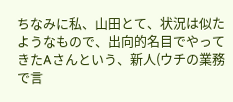ちなみに私、山田とて、状況は似たようなもので、出向的名目でやってきたAさんという、新人(ウチの業務で言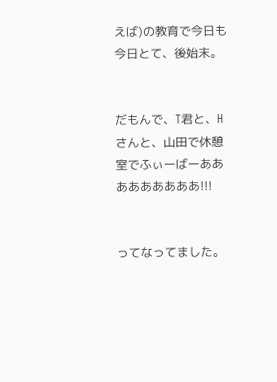えば)の教育で今日も今日とて、後始末。


だもんで、T君と、Hさんと、山田で休憩室でふぃーばーあああああああああ!!!


ってなってました。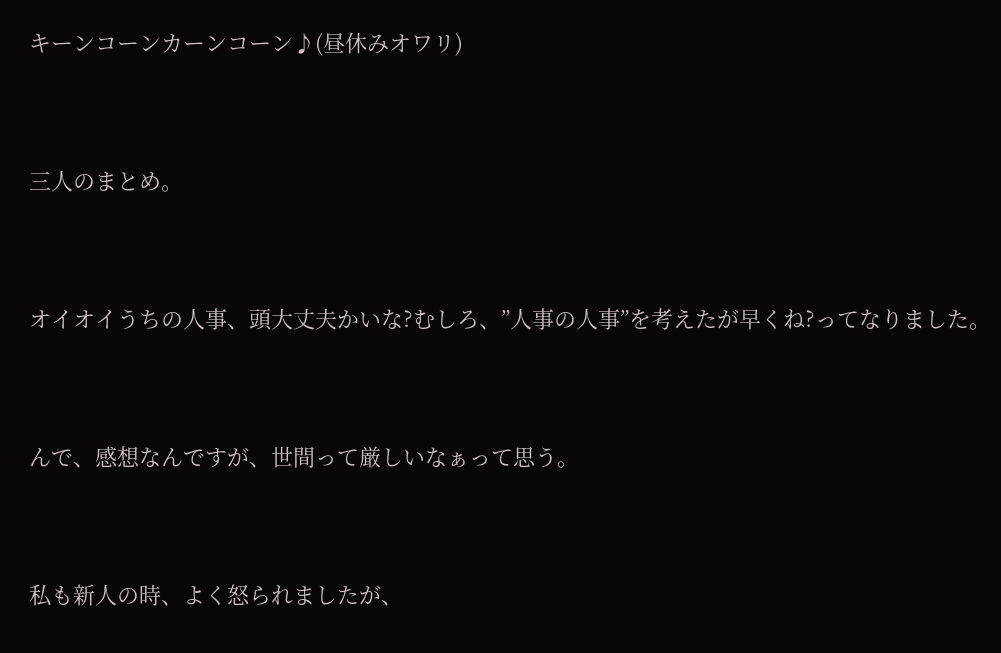キーンコーンカーンコーン♪(昼休みオワリ)


三人のまとめ。


オイオイうちの人事、頭大丈夫かいな?むしろ、”人事の人事”を考えたが早くね?ってなりました。


んで、感想なんですが、世間って厳しいなぁって思う。


私も新人の時、よく怒られましたが、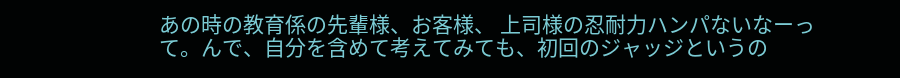あの時の教育係の先輩様、お客様、 上司様の忍耐力ハンパないなーって。んで、自分を含めて考えてみても、初回のジャッジというの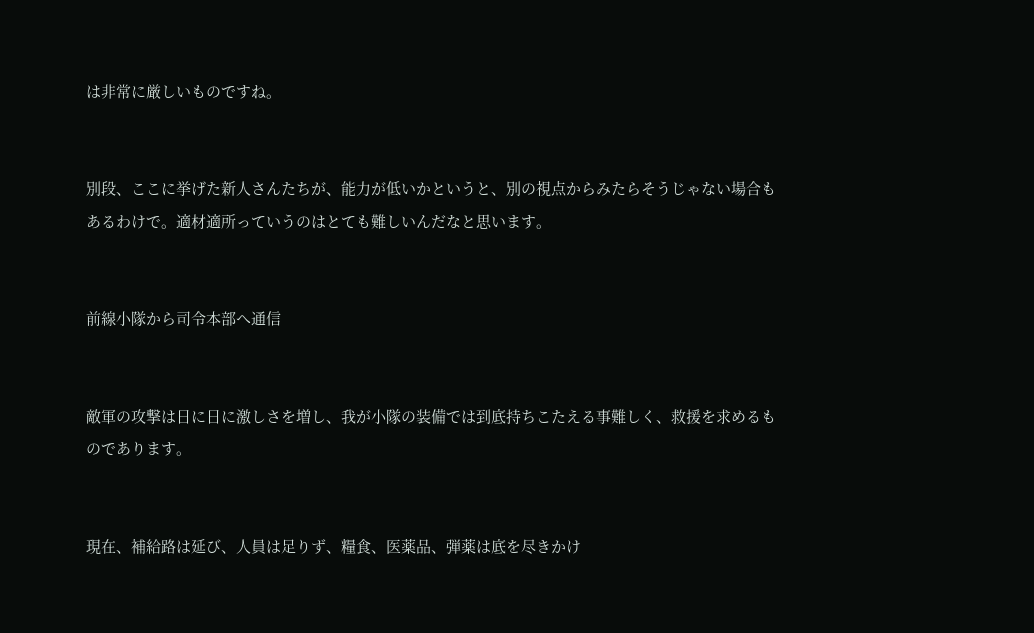は非常に厳しいものですね。


別段、ここに挙げた新人さんたちが、能力が低いかというと、別の視点からみたらそうじゃない場合もあるわけで。適材適所っていうのはとても難しいんだなと思います。


前線小隊から司令本部へ通信


敵軍の攻撃は日に日に激しさを増し、我が小隊の装備では到底持ちこたえる事難しく、救援を求めるものであります。


現在、補給路は延び、人員は足りず、糧食、医薬品、弾薬は底を尽きかけ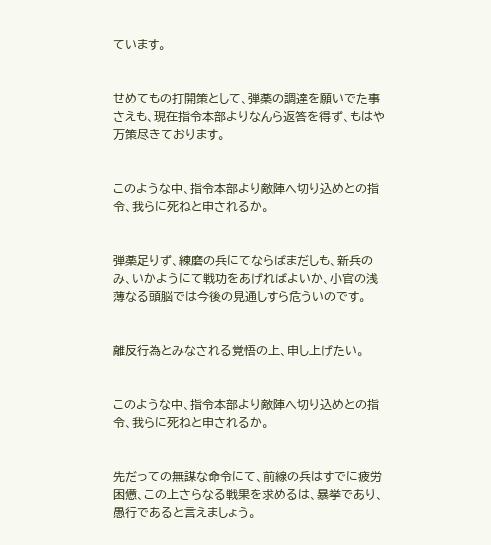ています。


せめてもの打開策として、弾薬の調達を願いでた事さえも、現在指令本部よりなんら返答を得ず、もはや万策尽きております。


このような中、指令本部より敵陣へ切り込めとの指令、我らに死ねと申されるか。


弾薬足りず、練磨の兵にてならばまだしも、新兵のみ、いかようにて戦功をあげればよいか、小官の浅薄なる頭脳では今後の見通しすら危ういのです。


離反行為とみなされる覚悟の上、申し上げたい。


このような中、指令本部より敵陣へ切り込めとの指令、我らに死ねと申されるか。


先だっての無謀な命令にて、前線の兵はすでに疲労困憊、この上さらなる戦果を求めるは、暴挙であり、愚行であると言えましょう。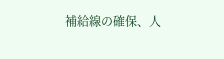補給線の確保、人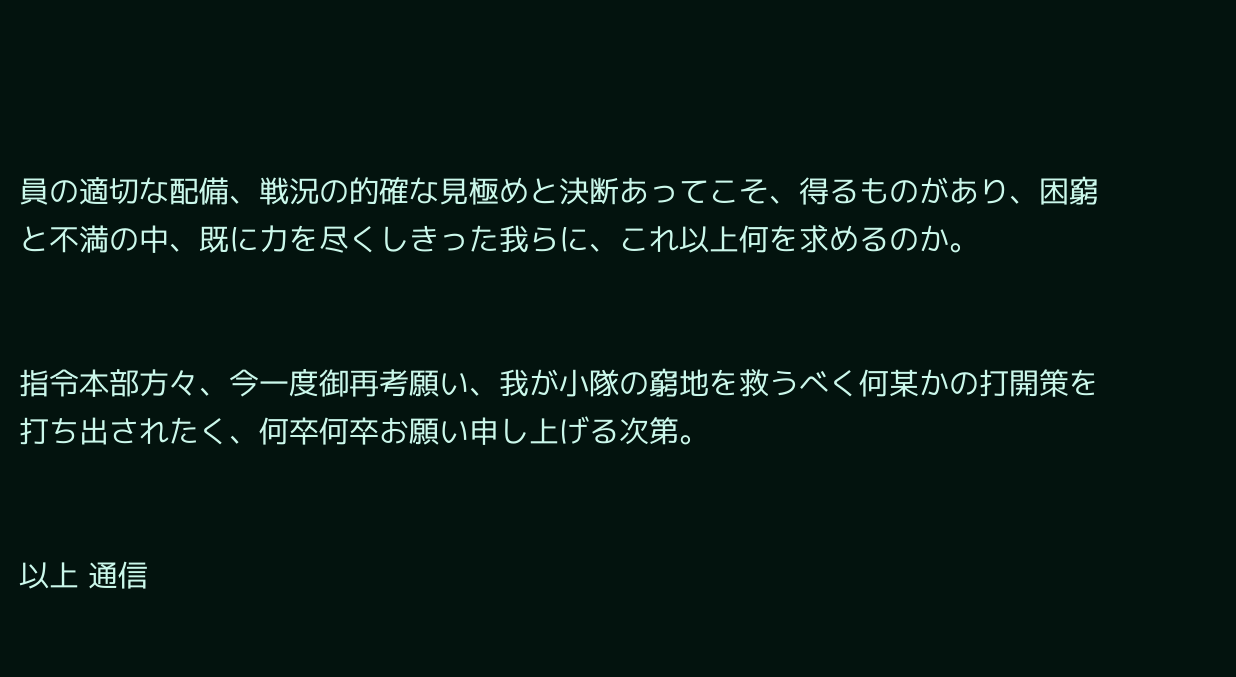員の適切な配備、戦況の的確な見極めと決断あってこそ、得るものがあり、困窮と不満の中、既に力を尽くしきった我らに、これ以上何を求めるのか。


指令本部方々、今一度御再考願い、我が小隊の窮地を救うべく何某かの打開策を打ち出されたく、何卒何卒お願い申し上げる次第。


以上 通信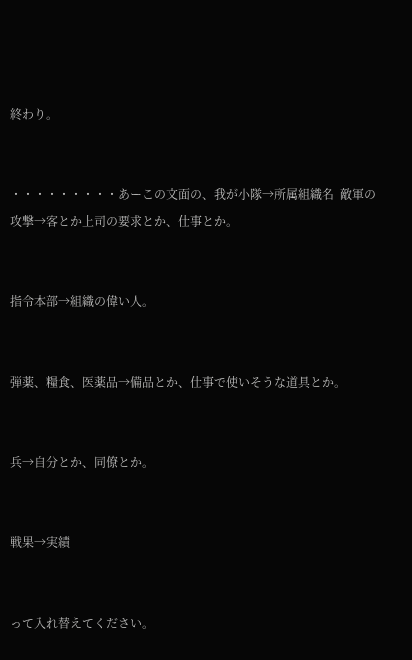終わり。


・・・・・・・・・あーこの文面の、我が小隊→所属組織名  敵軍の攻撃→客とか上司の要求とか、仕事とか。


指令本部→組織の偉い人。


弾薬、糧食、医薬品→備品とか、仕事で使いそうな道具とか。


兵→自分とか、同僚とか。


戦果→実績


って入れ替えてください。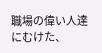職場の偉い人達にむけた、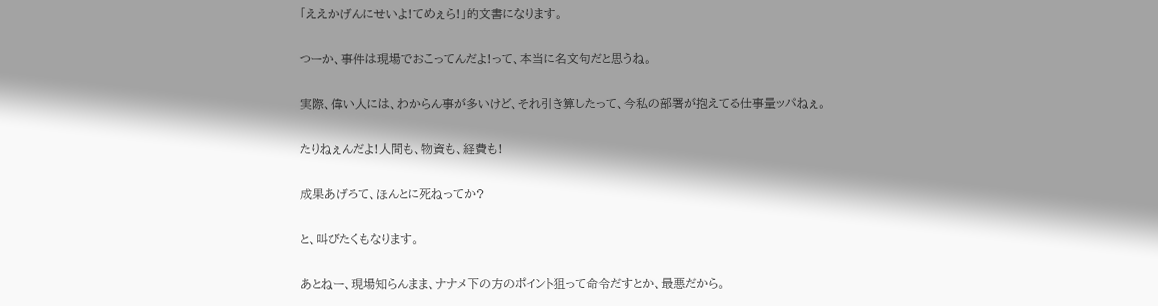「ええかげんにせいよ!てめぇら!」的文書になります。


つーか、事件は現場でおこってんだよ!って、本当に名文句だと思うね。


実際、偉い人には、わからん事が多いけど、それ引き算したって、今私の部署が抱えてる仕事量ッパねぇ。


たりねぇんだよ!人間も、物資も、経費も!


成果あげろて、ほんとに死ねってか?


と、叫びたくもなります。


あとねー、現場知らんまま、ナナメ下の方のポイント狙って命令だすとか、最悪だから。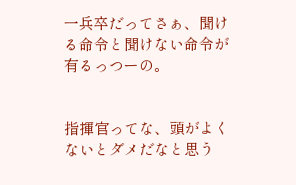一兵卒だってさぁ、聞ける命令と聞けない命令が有るっつーの。


指揮官ってな、頭がよくないとダメだなと思う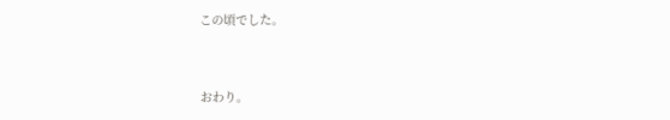この頃でした。


おわり。